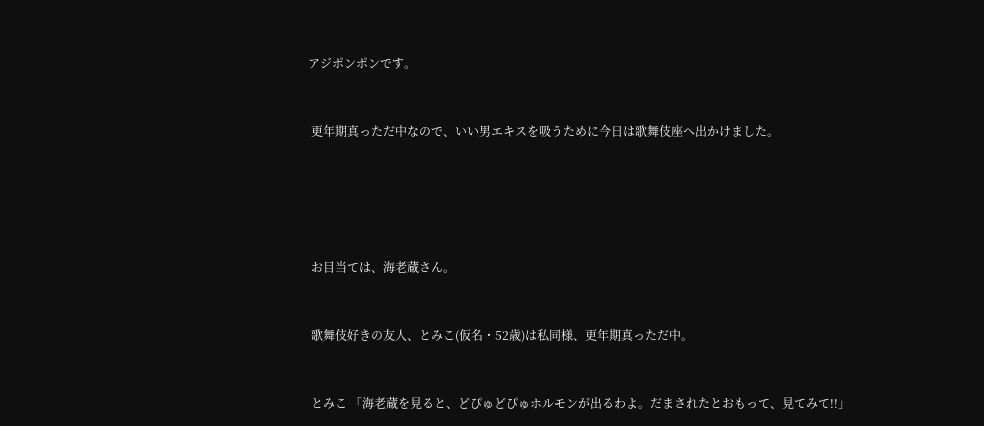アジポンポンです。



 更年期真っただ中なので、いい男エキスを吸うために今日は歌舞伎座へ出かけました。







 お目当ては、海老蔵さん。



 歌舞伎好きの友人、とみこ(仮名・52歳)は私同様、更年期真っただ中。



 とみこ 「海老蔵を見ると、どぴゅどぴゅホルモンが出るわよ。だまされたとおもって、見てみて!!」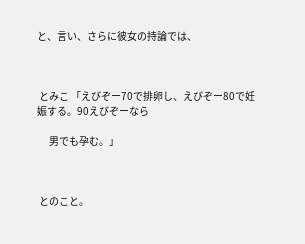と、言い、さらに彼女の持論では、



 とみこ 「えびぞー70で排卵し、えびぞー80で妊娠する。90えびぞーなら

      男でも孕む。」



 とのこと。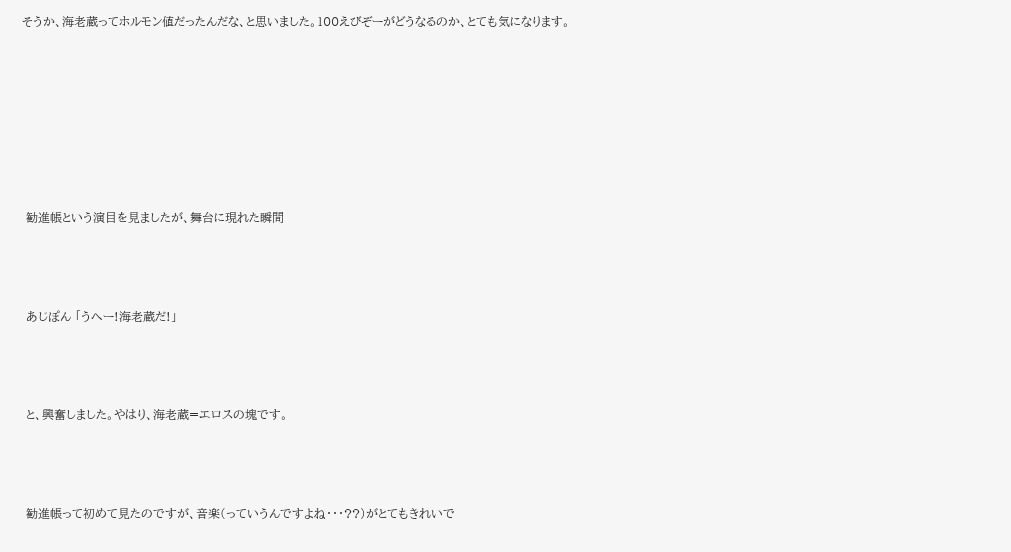そうか、海老蔵ってホルモン値だったんだな、と思いました。100えびぞーがどうなるのか、とても気になります。







 勧進帳という演目を見ましたが、舞台に現れた瞬間



 あじぽん 「うへー!海老蔵だ!」



 と、興奮しました。やはり、海老蔵=エロスの塊です。



 勧進帳って初めて見たのですが、音楽(っていうんですよね・・・??)がとてもきれいで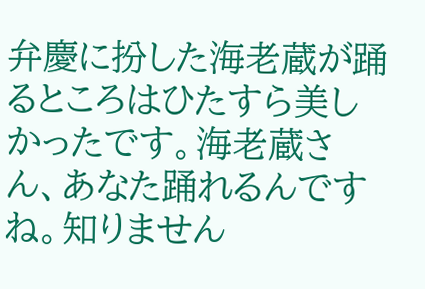弁慶に扮した海老蔵が踊るところはひたすら美しかったです。海老蔵さん、あなた踊れるんですね。知りません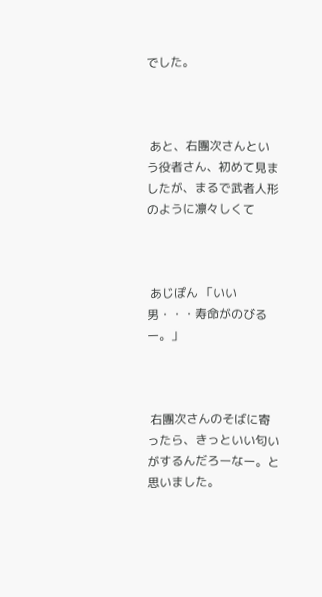でした。



 あと、右團次さんという役者さん、初めて見ましたが、まるで武者人形のように凛々しくて



 あじぽん 「いい男・・・寿命がのびるー。」



 右團次さんのそばに寄ったら、きっといい匂いがするんだろーなー。と思いました。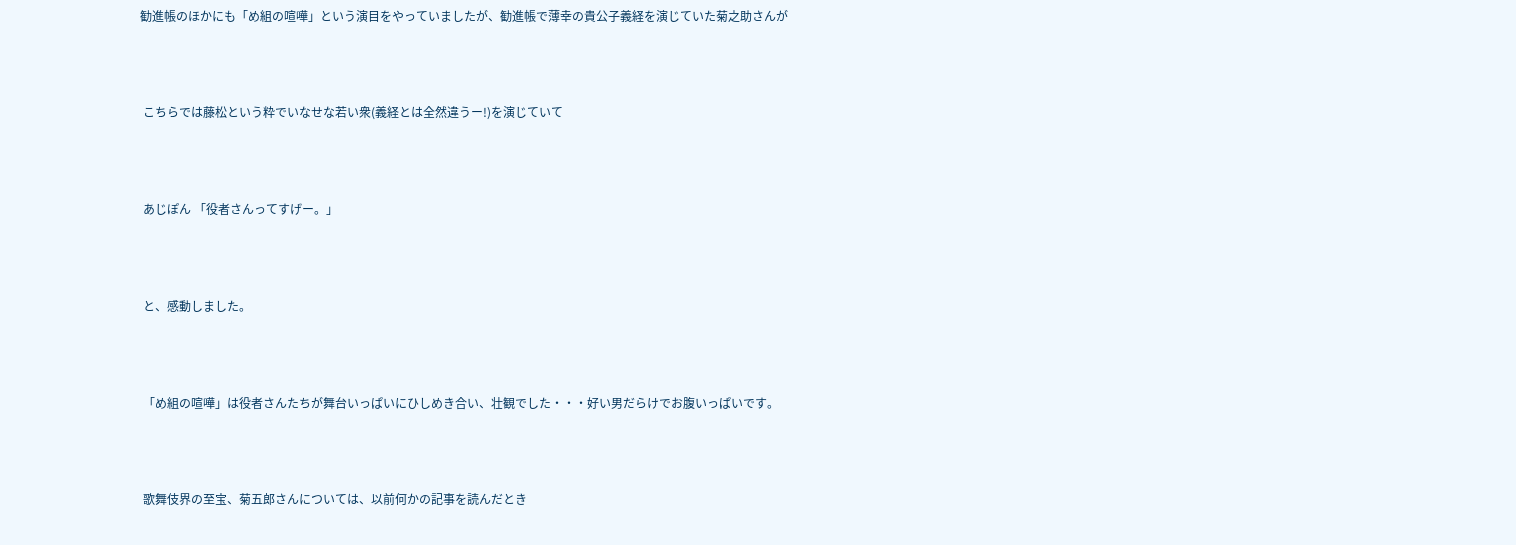勧進帳のほかにも「め組の喧嘩」という演目をやっていましたが、勧進帳で薄幸の貴公子義経を演じていた菊之助さんが



 こちらでは藤松という粋でいなせな若い衆(義経とは全然違うー!)を演じていて



 あじぽん 「役者さんってすげー。」



 と、感動しました。



 「め組の喧嘩」は役者さんたちが舞台いっぱいにひしめき合い、壮観でした・・・好い男だらけでお腹いっぱいです。



 歌舞伎界の至宝、菊五郎さんについては、以前何かの記事を読んだとき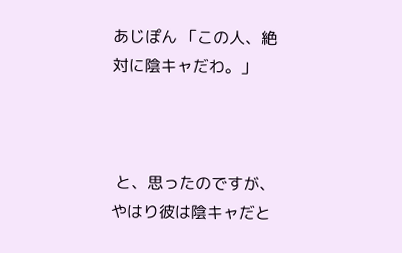あじぽん 「この人、絶対に陰キャだわ。」



 と、思ったのですが、やはり彼は陰キャだと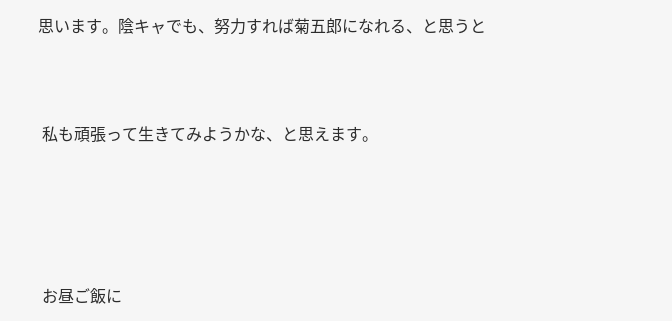思います。陰キャでも、努力すれば菊五郎になれる、と思うと



 私も頑張って生きてみようかな、と思えます。





 お昼ご飯に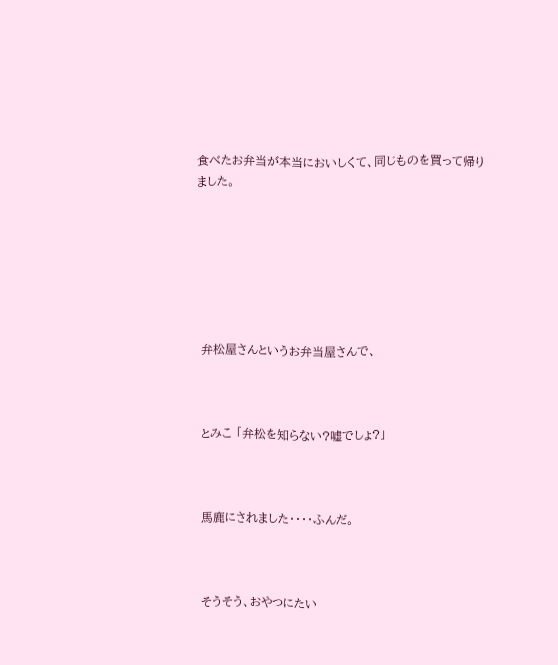食べたお弁当が本当においしくて、同じものを買って帰りました。







 弁松屋さんというお弁当屋さんで、



 とみこ 「弁松を知らない?嘘でしょ?」



 馬鹿にされました・・・・ふんだ。



 そうそう、おやつにたい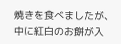焼きを食べましたが、中に紅白のお餅が入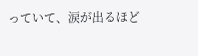っていて、涙が出るほど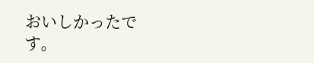おいしかったです。